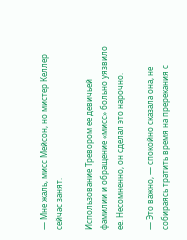— Мне жаль, мисс Мейсон, но мистер Келлер сейчас занят.

Использование Тревором ее девичьей фамилии и обращение «мисс» больно уязвило ее. Несомненно, он сделал это нарочно.

— Это важно, — спокойно сказала она, не собираясь тратить время на пререкания с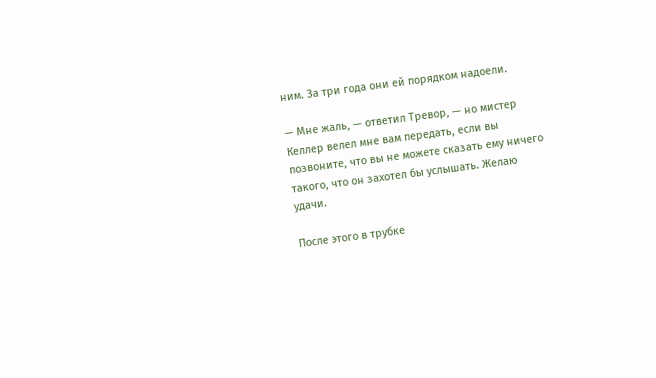ним. За три года они ей порядком надоели.

— Мне жаль, — ответил Тревор, — но мистер Келлер велел мне вам передать, если вы позвоните, что вы не можете сказать ему ничего такого, что он захотел бы услышать. Желаю удачи.

После этого в трубке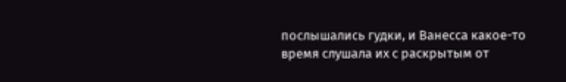послышались гудки, и Ванесса какое-то время слушала их с раскрытым от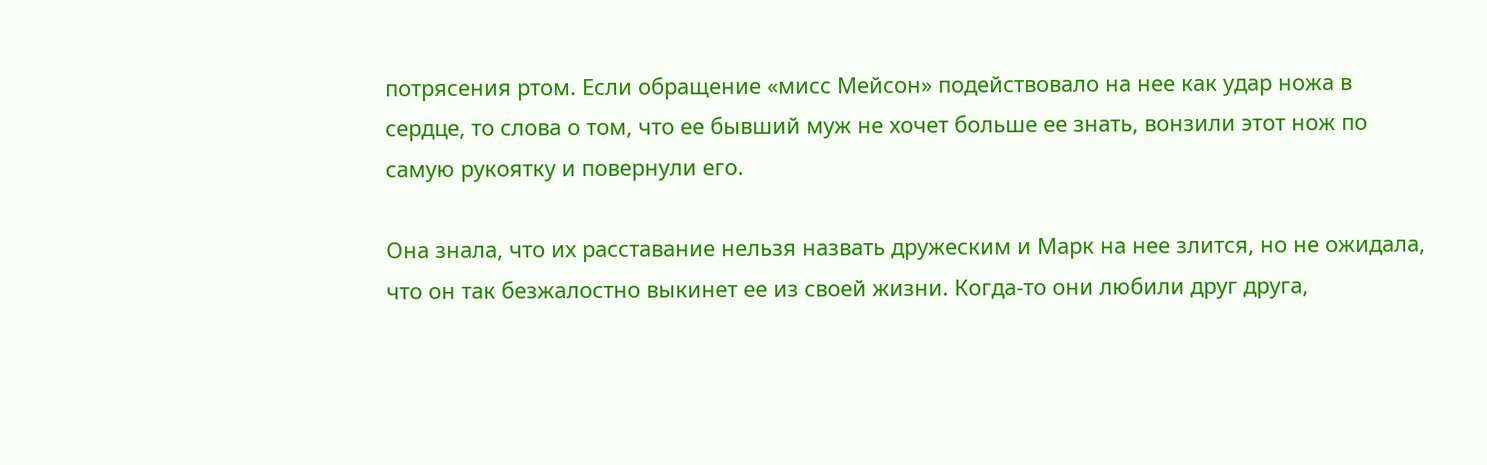потрясения ртом. Если обращение «мисс Мейсон» подействовало на нее как удар ножа в сердце, то слова о том, что ее бывший муж не хочет больше ее знать, вонзили этот нож по самую рукоятку и повернули его.

Она знала, что их расставание нельзя назвать дружеским и Марк на нее злится, но не ожидала, что он так безжалостно выкинет ее из своей жизни. Когда-то они любили друг друга,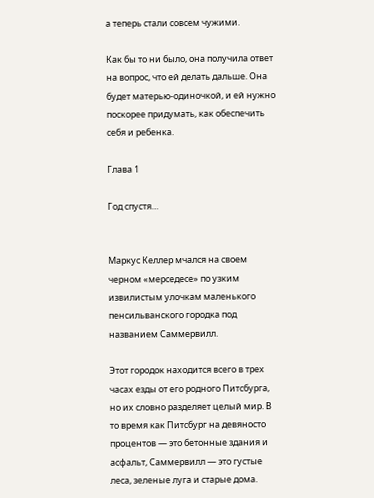а теперь стали совсем чужими.

Как бы то ни было, она получила ответ на вопрос, что ей делать дальше. Она будет матерью-одиночкой, и ей нужно поскорее придумать, как обеспечить себя и ребенка.

Глава 1

Год спустя…


Маркус Келлер мчался на своем черном «мерседесе» по узким извилистым улочкам маленького пенсильванского городка под названием Саммервилл.

Этот городок находится всего в трех часах езды от его родного Питсбурга, но их словно разделяет целый мир. В то время как Питсбург на девяносто процентов — это бетонные здания и асфальт, Саммервилл — это густые леса, зеленые луга и старые дома.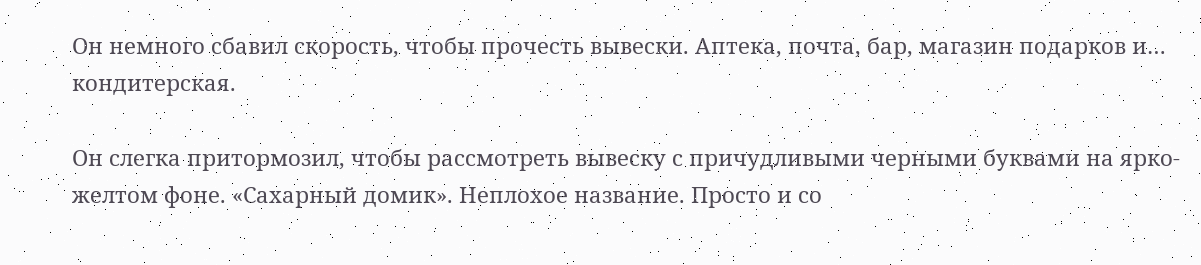Он немного сбавил скорость, чтобы прочесть вывески. Аптека, почта, бар, магазин подарков и… кондитерская.

Он слегка притормозил, чтобы рассмотреть вывеску с причудливыми черными буквами на ярко-желтом фоне. «Сахарный домик». Неплохое название. Просто и со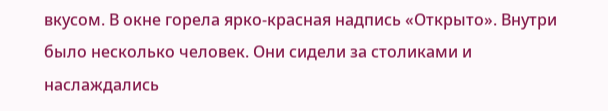вкусом. В окне горела ярко-красная надпись «Открыто». Внутри было несколько человек. Они сидели за столиками и наслаждались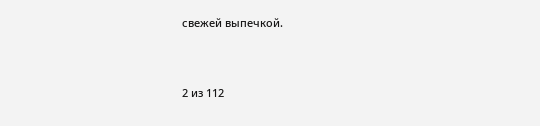свежей выпечкой.



2 из 112